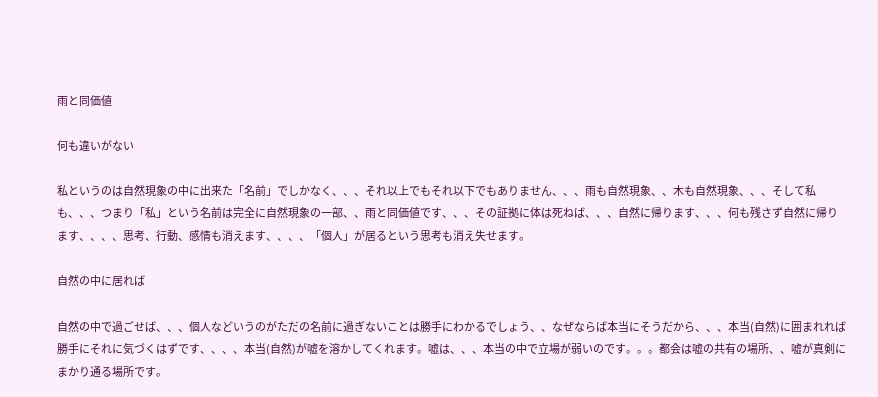雨と同価値

何も違いがない

私というのは自然現象の中に出来た「名前」でしかなく、、、それ以上でもそれ以下でもありません、、、雨も自然現象、、木も自然現象、、、そして私も、、、つまり「私」という名前は完全に自然現象の一部、、雨と同価値です、、、その証拠に体は死ねば、、、自然に帰ります、、、何も残さず自然に帰ります、、、、思考、行動、感情も消えます、、、、「個人」が居るという思考も消え失せます。

自然の中に居れば

自然の中で過ごせば、、、個人などいうのがただの名前に過ぎないことは勝手にわかるでしょう、、なぜならば本当にそうだから、、、本当(自然)に囲まれれば勝手にそれに気づくはずです、、、、本当(自然)が嘘を溶かしてくれます。嘘は、、、本当の中で立場が弱いのです。。。都会は嘘の共有の場所、、嘘が真剣にまかり通る場所です。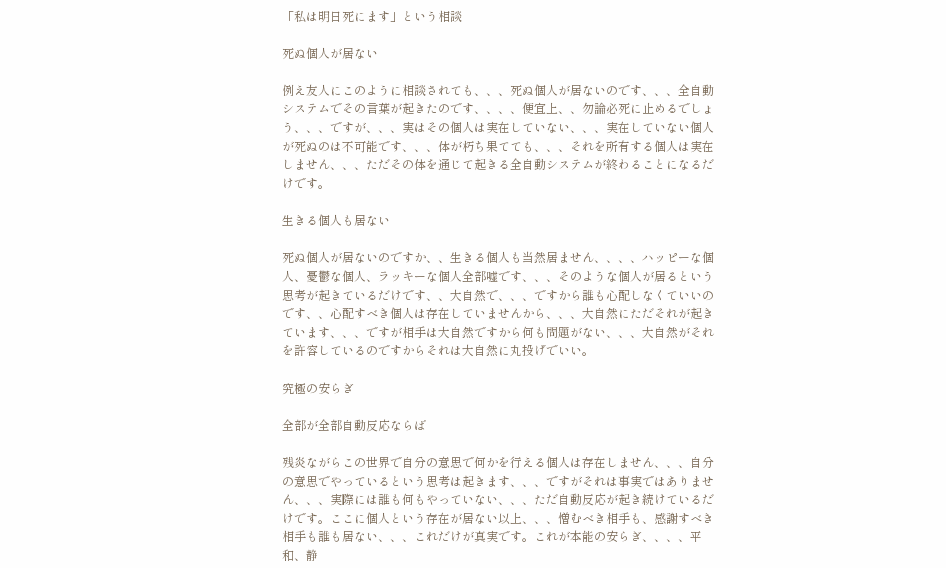「私は明日死にます」という相談

死ぬ個人が居ない

例え友人にこのように相談されても、、、死ぬ個人が居ないのです、、、全自動システムでその言葉が起きたのです、、、、便宜上、、勿論必死に止めるでしょう、、、ですが、、、実はその個人は実在していない、、、実在していない個人が死ぬのは不可能です、、、体が朽ち果てても、、、それを所有する個人は実在しません、、、ただその体を通じて起きる全自動システムが終わることになるだけです。

生きる個人も居ない

死ぬ個人が居ないのですか、、生きる個人も当然居ません、、、、ハッピーな個人、憂鬱な個人、ラッキーな個人全部嘘です、、、そのような個人が居るという思考が起きているだけです、、大自然で、、、ですから誰も心配しなくていいのです、、心配すべき個人は存在していませんから、、、大自然にただそれが起きています、、、ですが相手は大自然ですから何も問題がない、、、大自然がそれを許容しているのですからそれは大自然に丸投げでいい。

究極の安らぎ

全部が全部自動反応ならば

残炎ながらこの世界で自分の意思で何かを行える個人は存在しません、、、自分の意思でやっているという思考は起きます、、、ですがそれは事実ではありません、、、実際には誰も何もやっていない、、、ただ自動反応が起き続けているだけです。ここに個人という存在が居ない以上、、、憎むべき相手も、感謝すべき相手も誰も居ない、、、これだけが真実です。これが本能の安らぎ、、、、平和、静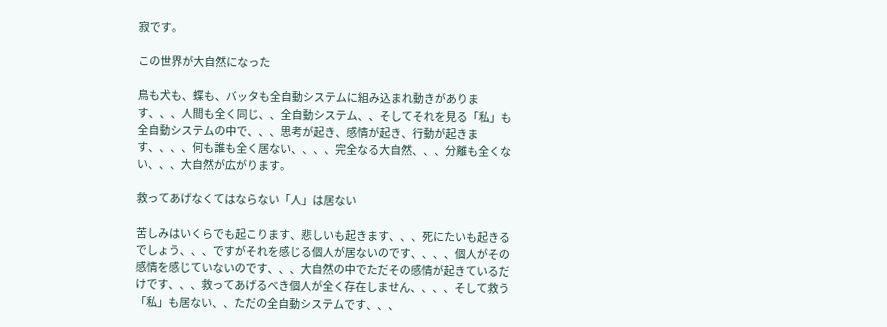寂です。

この世界が大自然になった

鳥も犬も、蝶も、バッタも全自動システムに組み込まれ動きがあります、、、人間も全く同じ、、全自動システム、、そしてそれを見る「私」も全自動システムの中で、、、思考が起き、感情が起き、行動が起きます、、、、何も誰も全く居ない、、、、完全なる大自然、、、分離も全くない、、、大自然が広がります。

救ってあげなくてはならない「人」は居ない

苦しみはいくらでも起こります、悲しいも起きます、、、死にたいも起きるでしょう、、、ですがそれを感じる個人が居ないのです、、、、個人がその感情を感じていないのです、、、大自然の中でただその感情が起きているだけです、、、救ってあげるべき個人が全く存在しません、、、、そして救う「私」も居ない、、ただの全自動システムです、、、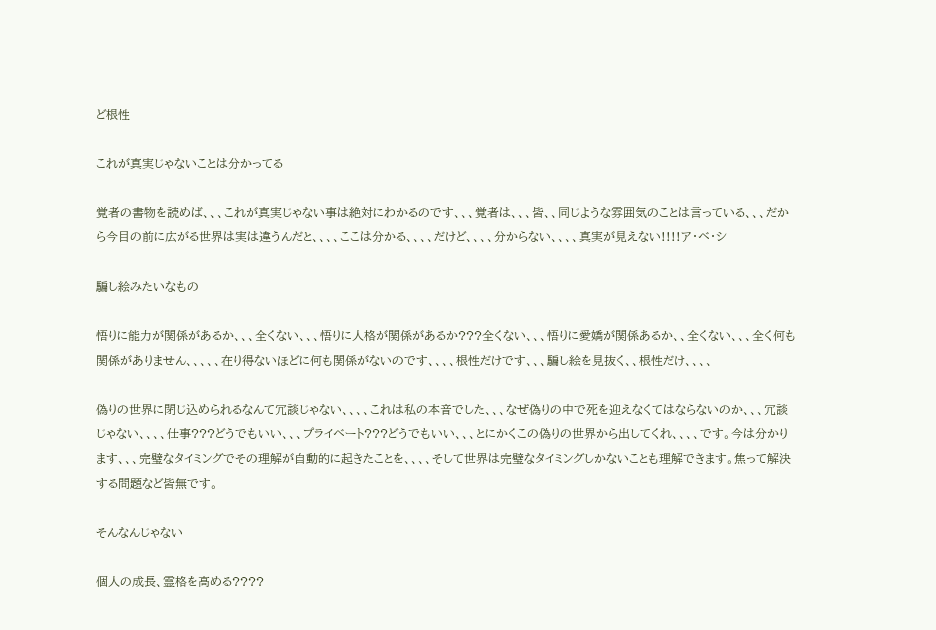ど根性

これが真実じゃないことは分かってる

覚者の書物を読めば、、、これが真実じゃない事は絶対にわかるのです、、、覚者は、、、皆、、同じような雰囲気のことは言っている、、、だから今目の前に広がる世界は実は違うんだと、、、、ここは分かる、、、、だけど、、、、分からない、、、、真実が見えない!!!!ア・ベ・シ

騙し絵みたいなもの

悟りに能力が関係があるか、、、全くない、、、悟りに人格が関係があるか???全くない、、、悟りに愛嬌が関係あるか、、全くない、、、全く何も関係がありません、、、、、在り得ないほどに何も関係がないのです、、、、根性だけです、、、騙し絵を見抜く、、根性だけ、、、、

偽りの世界に閉じ込められるなんて冗談じゃない、、、、これは私の本音でした、、、なぜ偽りの中で死を迎えなくてはならないのか、、、冗談じゃない、、、、仕事???どうでもいい、、、プライベート???どうでもいい、、、とにかくこの偽りの世界から出してくれ、、、、です。今は分かります、、、完璧なタイミングでその理解が自動的に起きたことを、、、、そして世界は完璧なタイミングしかないことも理解できます。焦って解決する問題など皆無です。

そんなんじゃない

個人の成長、霊格を高める????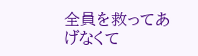全員を救ってあげなくて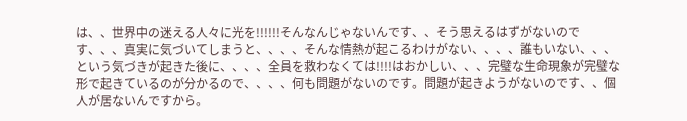は、、世界中の迷える人々に光を!!!!!!そんなんじゃないんです、、そう思えるはずがないのです、、、真実に気づいてしまうと、、、、そんな情熱が起こるわけがない、、、、誰もいない、、、という気づきが起きた後に、、、、全員を救わなくては!!!!はおかしい、、、完璧な生命現象が完璧な形で起きているのが分かるので、、、、何も問題がないのです。問題が起きようがないのです、、個人が居ないんですから。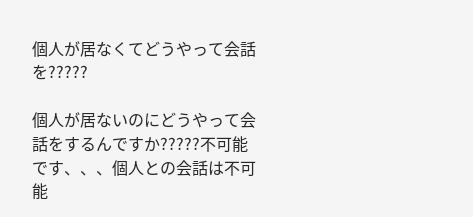個人が居なくてどうやって会話を?????

個人が居ないのにどうやって会話をするんですか?????不可能です、、、個人との会話は不可能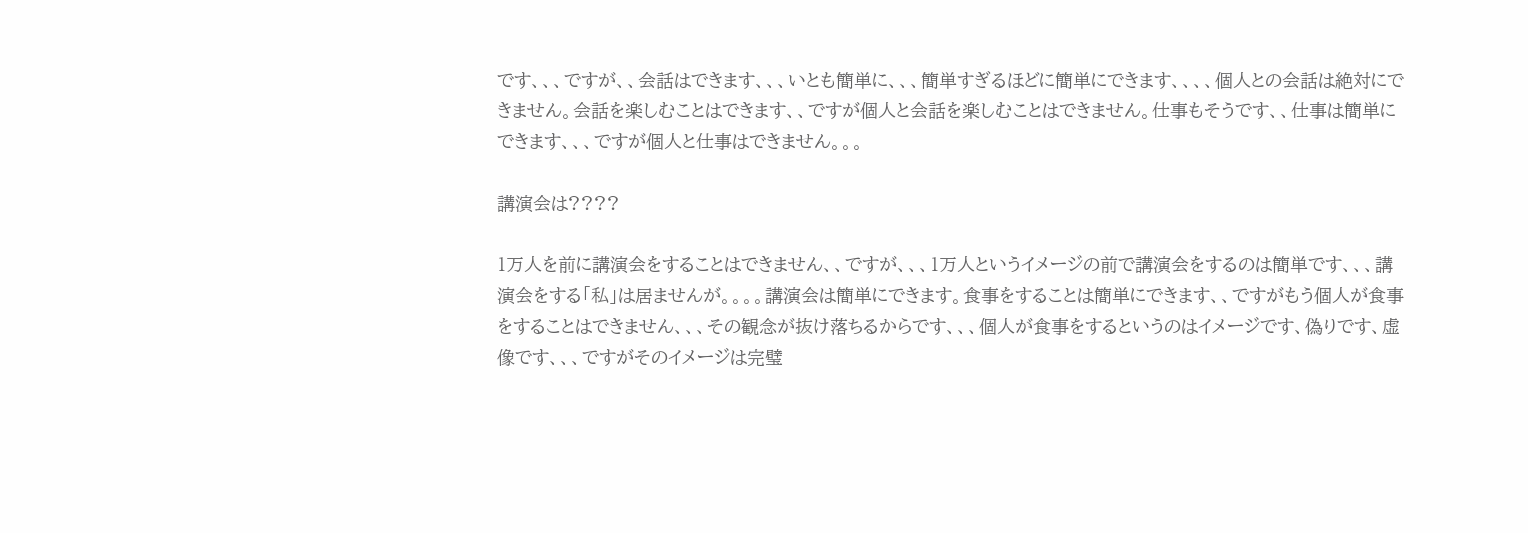です、、、ですが、、会話はできます、、、いとも簡単に、、、簡単すぎるほどに簡単にできます、、、、個人との会話は絶対にできません。会話を楽しむことはできます、、ですが個人と会話を楽しむことはできません。仕事もそうです、、仕事は簡単にできます、、、ですが個人と仕事はできません。。。

講演会は????

1万人を前に講演会をすることはできません、、ですが、、、1万人というイメージの前で講演会をするのは簡単です、、、講演会をする「私」は居ませんが。。。。講演会は簡単にできます。食事をすることは簡単にできます、、ですがもう個人が食事をすることはできません、、、その観念が抜け落ちるからです、、、個人が食事をするというのはイメージです、偽りです、虚像です、、、ですがそのイメージは完璧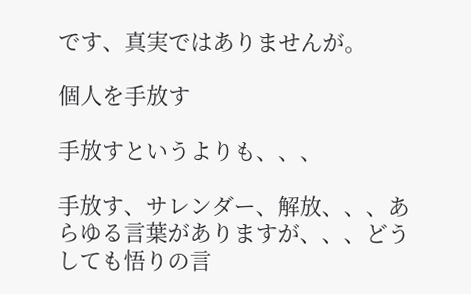です、真実ではありませんが。

個人を手放す

手放すというよりも、、、

手放す、サレンダー、解放、、、あらゆる言葉がありますが、、、どうしても悟りの言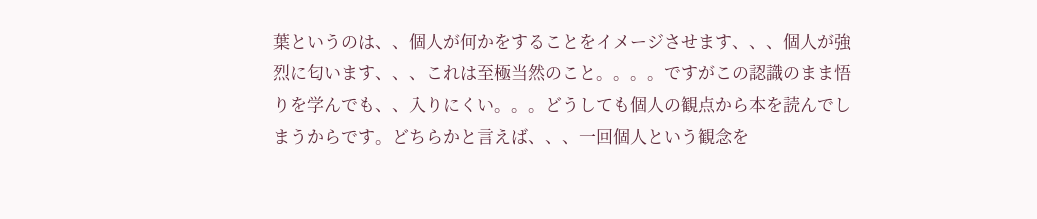葉というのは、、個人が何かをすることをイメージさせます、、、個人が強烈に匂います、、、これは至極当然のこと。。。。ですがこの認識のまま悟りを学んでも、、入りにくい。。。どうしても個人の観点から本を読んでしまうからです。どちらかと言えば、、、一回個人という観念を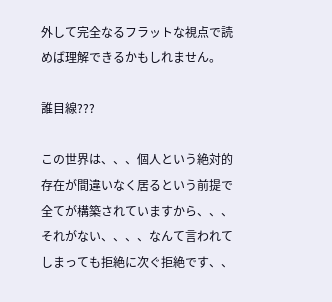外して完全なるフラットな視点で読めば理解できるかもしれません。

誰目線???

この世界は、、、個人という絶対的存在が間違いなく居るという前提で全てが構築されていますから、、、それがない、、、、なんて言われてしまっても拒絶に次ぐ拒絶です、、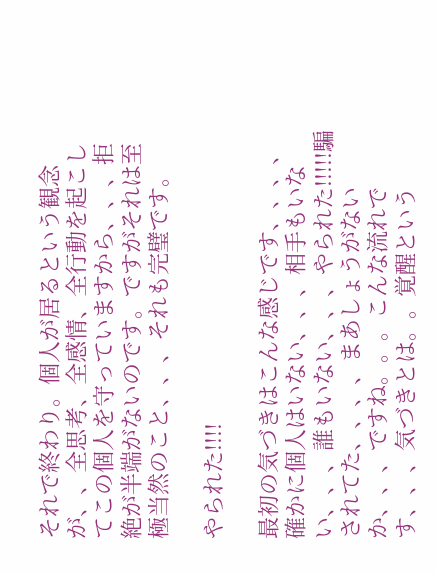それで終わり。個人が居るという観念が、、全思考、全感情、全行動を起こしてこの個人を守っていますから、、、拒絶が半端がないのです。ですがそれは至極当然のこと、、、それも完璧です。

やられた!!!!

最初の気づきはこんな感じです、、、、確かに個人はいない、、、相手もいない、、、誰もいない、、、やられた!!!!!騙されてた、、、、まあしょうがないか、、、ですね。。。こんな流れです、、、気づきとは。。覚醒という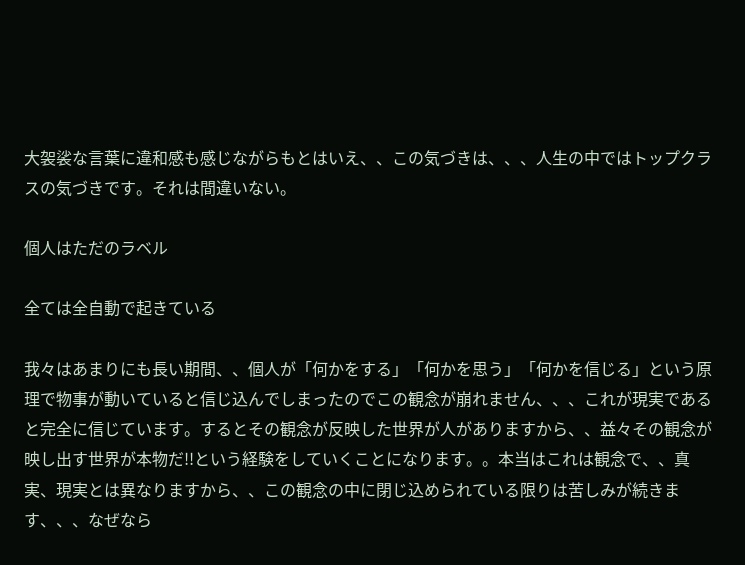大袈裟な言葉に違和感も感じながらもとはいえ、、この気づきは、、、人生の中ではトップクラスの気づきです。それは間違いない。

個人はただのラベル

全ては全自動で起きている

我々はあまりにも長い期間、、個人が「何かをする」「何かを思う」「何かを信じる」という原理で物事が動いていると信じ込んでしまったのでこの観念が崩れません、、、これが現実であると完全に信じています。するとその観念が反映した世界が人がありますから、、益々その観念が映し出す世界が本物だ!!という経験をしていくことになります。。本当はこれは観念で、、真実、現実とは異なりますから、、この観念の中に閉じ込められている限りは苦しみが続きます、、、なぜなら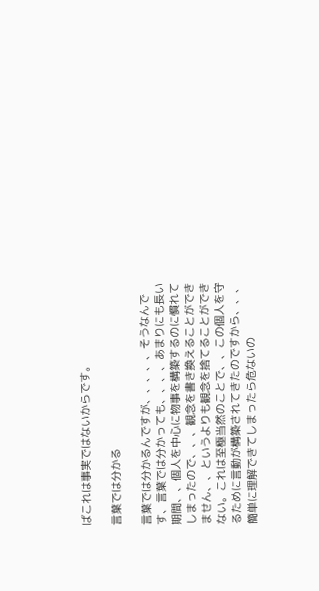ばこれは事実ではないからです。

言葉では分かる

言葉では分かるんですが、、、、、そうなんです、言葉では分かっても、、、、あまりにも長い期間、、個人を中心に物事を構築するのに慣れてしまったので、、、観念を書き換えることができません、、というよりも観念を捨てることができない。これは至極当然のことで、、この個人を守るために言動が構築されてきたのですから、、、簡単に理解できてしまったら危ないの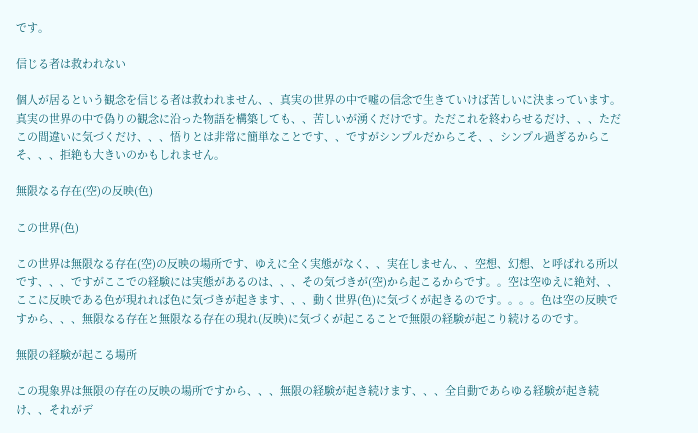です。

信じる者は救われない

個人が居るという観念を信じる者は救われません、、真実の世界の中で嘘の信念で生きていけば苦しいに決まっています。真実の世界の中で偽りの観念に沿った物語を構築しても、、苦しいが湧くだけです。ただこれを終わらせるだけ、、、ただこの間違いに気づくだけ、、、悟りとは非常に簡単なことです、、ですがシンプルだからこそ、、シンプル過ぎるからこそ、、、拒絶も大きいのかもしれません。

無限なる存在(空)の反映(色)

この世界(色)

この世界は無限なる存在(空)の反映の場所です、ゆえに全く実態がなく、、実在しません、、空想、幻想、と呼ばれる所以です、、、ですがここでの経験には実態があるのは、、、その気づきが(空)から起こるからです。。空は空ゆえに絶対、、ここに反映である色が現れれば色に気づきが起きます、、、動く世界(色)に気づくが起きるのです。。。。色は空の反映ですから、、、無限なる存在と無限なる存在の現れ(反映)に気づくが起こることで無限の経験が起こり続けるのです。

無限の経験が起こる場所

この現象界は無限の存在の反映の場所ですから、、、無限の経験が起き続けます、、、全自動であらゆる経験が起き続け、、それがデ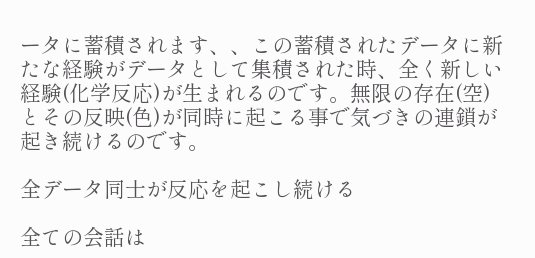ータに蓄積されます、、この蓄積されたデータに新たな経験がデータとして集積された時、全く新しい経験(化学反応)が生まれるのです。無限の存在(空)とその反映(色)が同時に起こる事で気づきの連鎖が起き続けるのです。

全データ同士が反応を起こし続ける

全ての会話は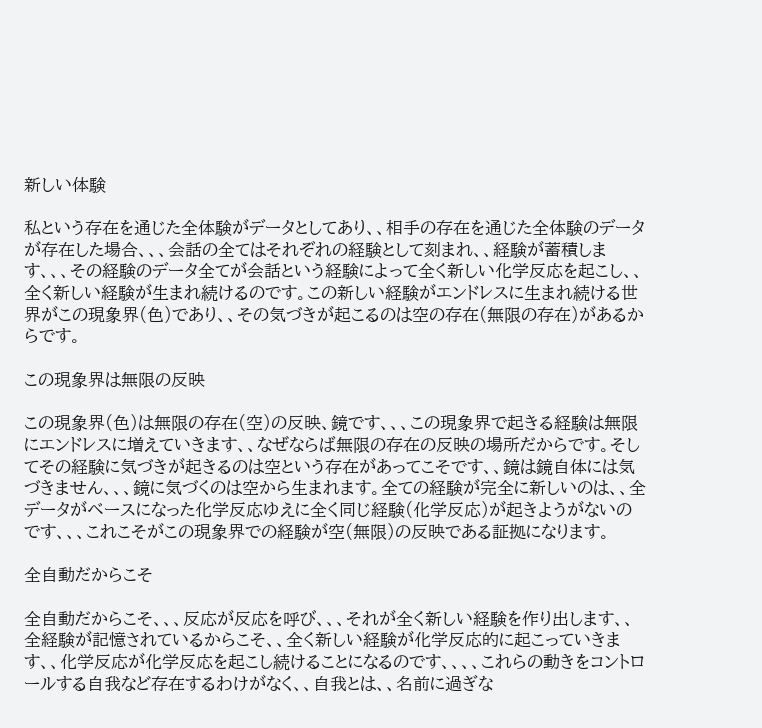新しい体験

私という存在を通じた全体験がデータとしてあり、、相手の存在を通じた全体験のデータが存在した場合、、、会話の全てはそれぞれの経験として刻まれ、、経験が蓄積します、、、その経験のデータ全てが会話という経験によって全く新しい化学反応を起こし、、全く新しい経験が生まれ続けるのです。この新しい経験がエンドレスに生まれ続ける世界がこの現象界(色)であり、、その気づきが起こるのは空の存在(無限の存在)があるからです。

この現象界は無限の反映

この現象界(色)は無限の存在(空)の反映、鏡です、、、この現象界で起きる経験は無限にエンドレスに増えていきます、、なぜならば無限の存在の反映の場所だからです。そしてその経験に気づきが起きるのは空という存在があってこそです、、鏡は鏡自体には気づきません、、、鏡に気づくのは空から生まれます。全ての経験が完全に新しいのは、、全データがベースになった化学反応ゆえに全く同じ経験(化学反応)が起きようがないのです、、、これこそがこの現象界での経験が空(無限)の反映である証拠になります。

全自動だからこそ

全自動だからこそ、、、反応が反応を呼び、、、それが全く新しい経験を作り出します、、全経験が記憶されているからこそ、、全く新しい経験が化学反応的に起こっていきます、、化学反応が化学反応を起こし続けることになるのです、、、、これらの動きをコントロールする自我など存在するわけがなく、、自我とは、、名前に過ぎな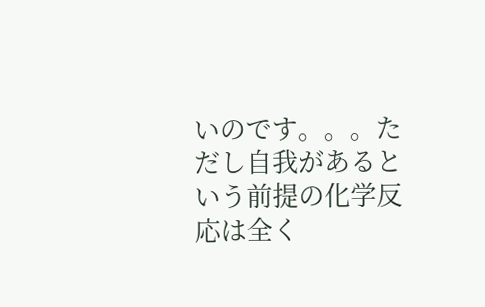いのです。。。ただし自我があるという前提の化学反応は全く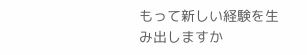もって新しい経験を生み出しますか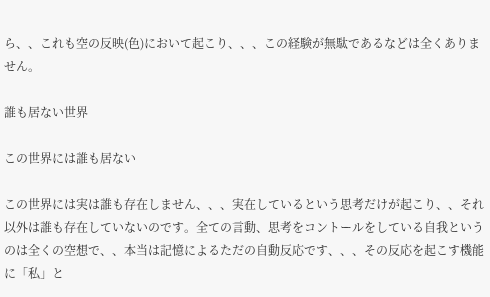ら、、これも空の反映(色)において起こり、、、この経験が無駄であるなどは全くありません。

誰も居ない世界

この世界には誰も居ない

この世界には実は誰も存在しません、、、実在しているという思考だけが起こり、、それ以外は誰も存在していないのです。全ての言動、思考をコントールをしている自我というのは全くの空想で、、本当は記憶によるただの自動反応です、、、その反応を起こす機能に「私」と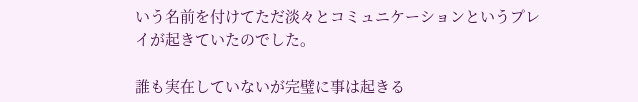いう名前を付けてただ淡々とコミュニケーションというプレイが起きていたのでした。

誰も実在していないが完璧に事は起きる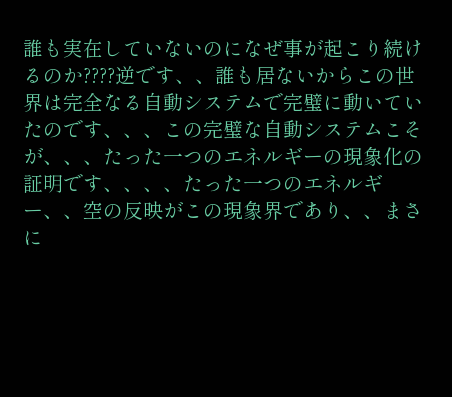誰も実在していないのになぜ事が起こり続けるのか????逆です、、誰も居ないからこの世界は完全なる自動システムで完璧に動いていたのです、、、この完璧な自動システムこそが、、、たった一つのエネルギーの現象化の証明です、、、、たった一つのエネルギー、、空の反映がこの現象界であり、、まさに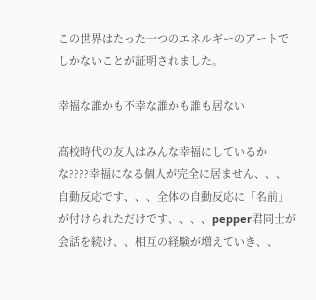この世界はたった一つのエネルギーのアートでしかないことが証明されました。

幸福な誰かも不幸な誰かも誰も居ない

高校時代の友人はみんな幸福にしているかな????幸福になる個人が完全に居ません、、、自動反応です、、、全体の自動反応に「名前」が付けられただけです、、、、pepper君同士が会話を続け、、相互の経験が増えていき、、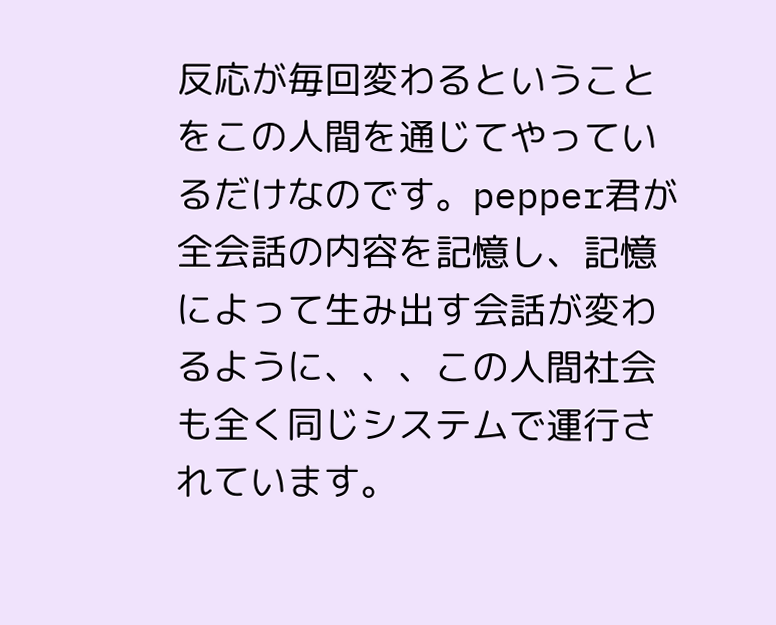反応が毎回変わるということをこの人間を通じてやっているだけなのです。pepper君が全会話の内容を記憶し、記憶によって生み出す会話が変わるように、、、この人間社会も全く同じシステムで運行されています。